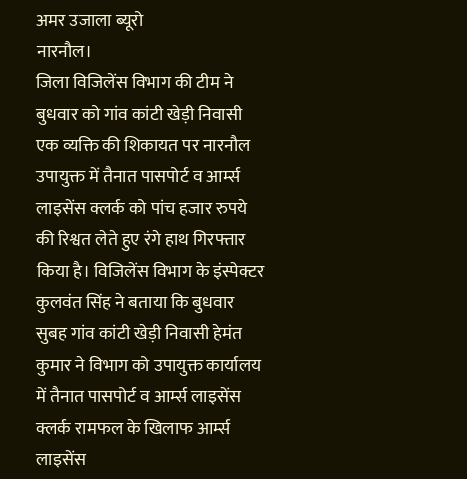अमर उजाला ब्यूरो
नारनौल।
जिला विजिलेंस विभाग की टीम ने बुधवार को गांव कांटी खेड़ी निवासी एक व्यक्ति की शिकायत पर नारनौल उपायुक्त में तैनात पासपोर्ट व आर्म्स लाइसेंस क्लर्क को पांच हजार रुपये की रिश्वत लेते हुए रंगे हाथ गिरफ्तार किया है। विजिलेंस विभाग के इंस्पेक्टर कुलवंत सिंह ने बताया कि बुधवार सुबह गांव कांटी खेड़ी निवासी हेमंत कुमार ने विभाग को उपायुक्त कार्यालय में तैनात पासपोर्ट व आर्म्स लाइसेंस क्लर्क रामफल के खिलाफ आर्म्स लाइसेंस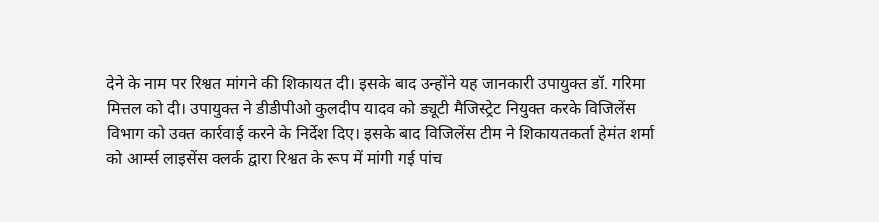देने के नाम पर रिश्वत मांगने की शिकायत दी। इसके बाद उन्होंने यह जानकारी उपायुक्त डॉ. गरिमा मित्तल को दी। उपायुक्त ने डीडीपीओ कुलदीप यादव को ड्यूटी मैजिस्ट्रेट नियुक्त करके विजिलेंस विभाग को उक्त कार्रवाई करने के निर्देश दिए। इसके बाद विजिलेंस टीम ने शिकायतकर्ता हेमंत शर्मा को आर्म्स लाइसेंस क्लर्क द्वारा रिश्वत के रूप में मांगी गई पांच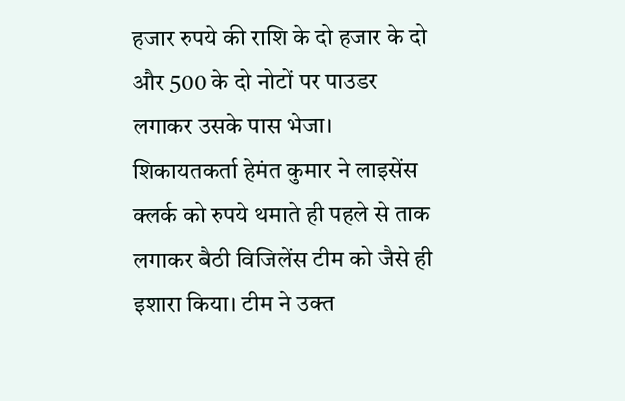हजार रुपये की राशि के दो हजार के दो और 500 के दो नोटों पर पाउडर लगाकर उसके पास भेजा।
शिकायतकर्ता हेमंत कुमार ने लाइसेंस क्लर्क को रुपये थमाते ही पहले से ताक लगाकर बैठी विजिलेंस टीम को जैसे ही इशारा किया। टीम ने उक्त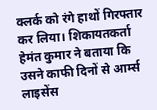क्लर्क को रंगे हाथों गिरफ्तार कर लिया। शिकायतकर्ता हेमंत कुमार ने बताया कि उसने काफी दिनों से आर्म्स लाइसेंस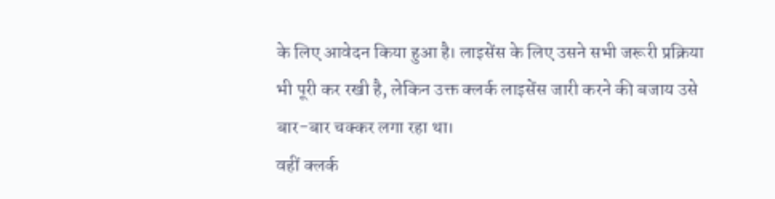के लिए आवेदन किया हुआ है। लाइसेंस के लिए उसने सभी जरूरी प्रक्रिया भी पूरी कर रखी है, लेकिन उक्त क्लर्क लाइसेंस जारी करने की बजाय उसे बार-बार चक्कर लगा रहा था।
वहीं क्लर्क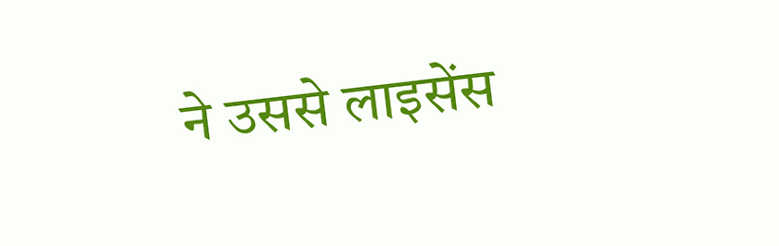ने उससे लाइसेंस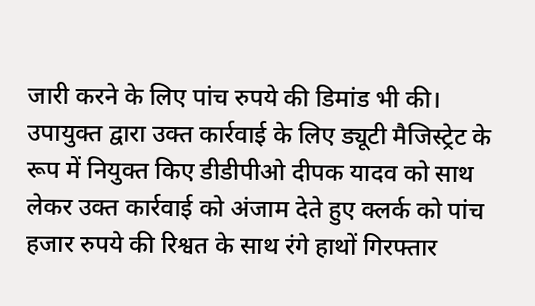जारी करने के लिए पांच रुपये की डिमांड भी की। उपायुक्त द्वारा उक्त कार्रवाई के लिए ड्यूटी मैजिस्ट्रेट के रूप में नियुक्त किए डीडीपीओ दीपक यादव को साथ लेकर उक्त कार्रवाई को अंजाम देते हुए क्लर्क को पांच हजार रुपये की रिश्वत के साथ रंगे हाथों गिरफ्तार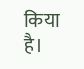किया है।